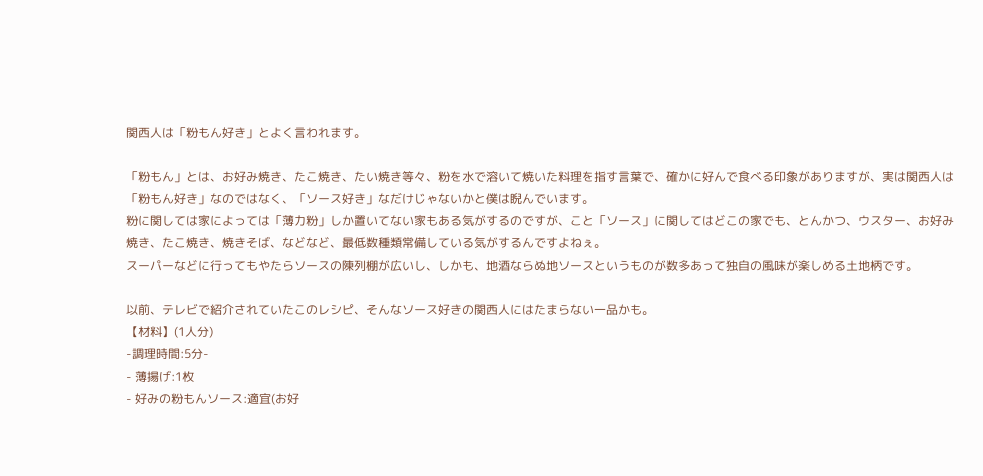関西人は「粉もん好き」とよく言われます。

「粉もん」とは、お好み焼き、たこ焼き、たい焼き等々、粉を水で溶いて焼いた料理を指す言葉で、確かに好んで食べる印象がありますが、実は関西人は「粉もん好き」なのではなく、「ソース好き」なだけじゃないかと僕は睨んでいます。
粉に関しては家によっては「薄力粉」しか置いてない家もある気がするのですが、こと「ソース」に関してはどこの家でも、とんかつ、ウスター、お好み焼き、たこ焼き、焼きそば、などなど、最低数種類常備している気がするんですよねぇ。
スーパーなどに行ってもやたらソースの陳列棚が広いし、しかも、地酒ならぬ地ソースというものが数多あって独自の風味が楽しめる土地柄です。

以前、テレビで紹介されていたこのレシピ、そんなソース好きの関西人にはたまらない一品かも。
【材料】(1人分)
-調理時間:5分-
- 薄揚げ:1枚
- 好みの粉もんソース:適宜(お好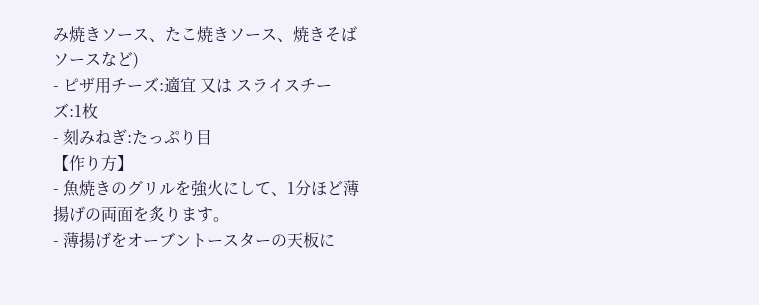み焼きソース、たこ焼きソース、焼きそばソースなど)
- ピザ用チーズ:適宜 又は スライスチーズ:1枚
- 刻みねぎ:たっぷり目
【作り方】
- 魚焼きのグリルを強火にして、1分ほど薄揚げの両面を炙ります。
- 薄揚げをオーブントースターの天板に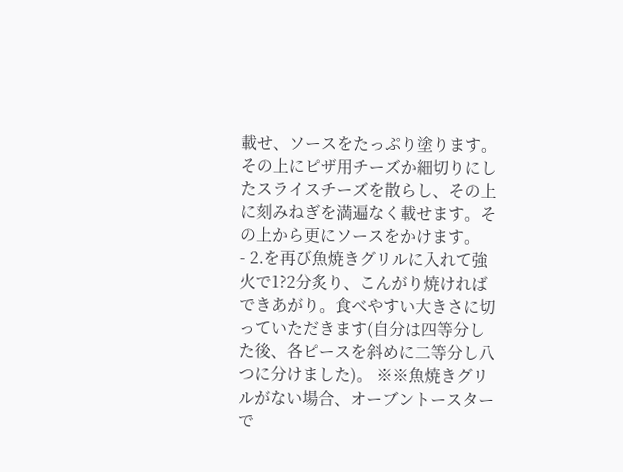載せ、ソースをたっぷり塗ります。その上にピザ用チーズか細切りにしたスライスチーズを散らし、その上に刻みねぎを満遍なく載せます。その上から更にソースをかけます。
- 2.を再び魚焼きグリルに入れて強火で1?2分炙り、こんがり焼ければできあがり。食べやすい大きさに切っていただきます(自分は四等分した後、各ピースを斜めに二等分し八つに分けました)。 ※※魚焼きグリルがない場合、オーブントースターで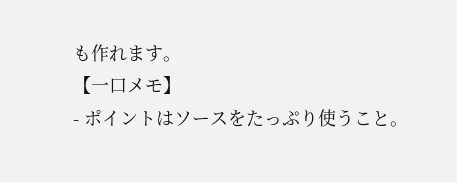も作れます。
【一口メモ】
- ポイントはソースをたっぷり使うこと。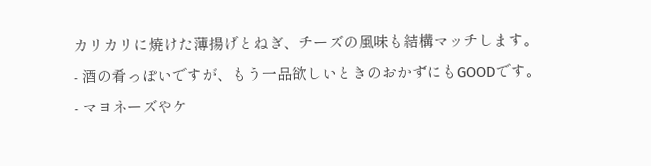カリカリに焼けた薄揚げとねぎ、チーズの風味も結構マッチします。
- 酒の肴っぽいですが、もう一品欲しいときのおかずにもGOODです。
- マヨネーズやケ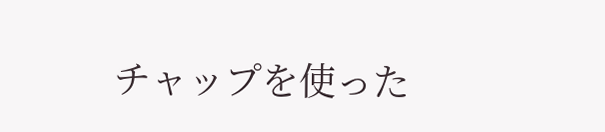チャップを使った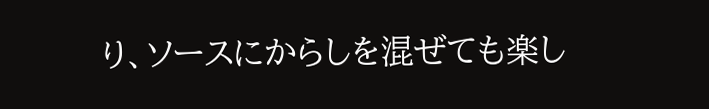り、ソースにからしを混ぜても楽し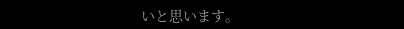いと思います。